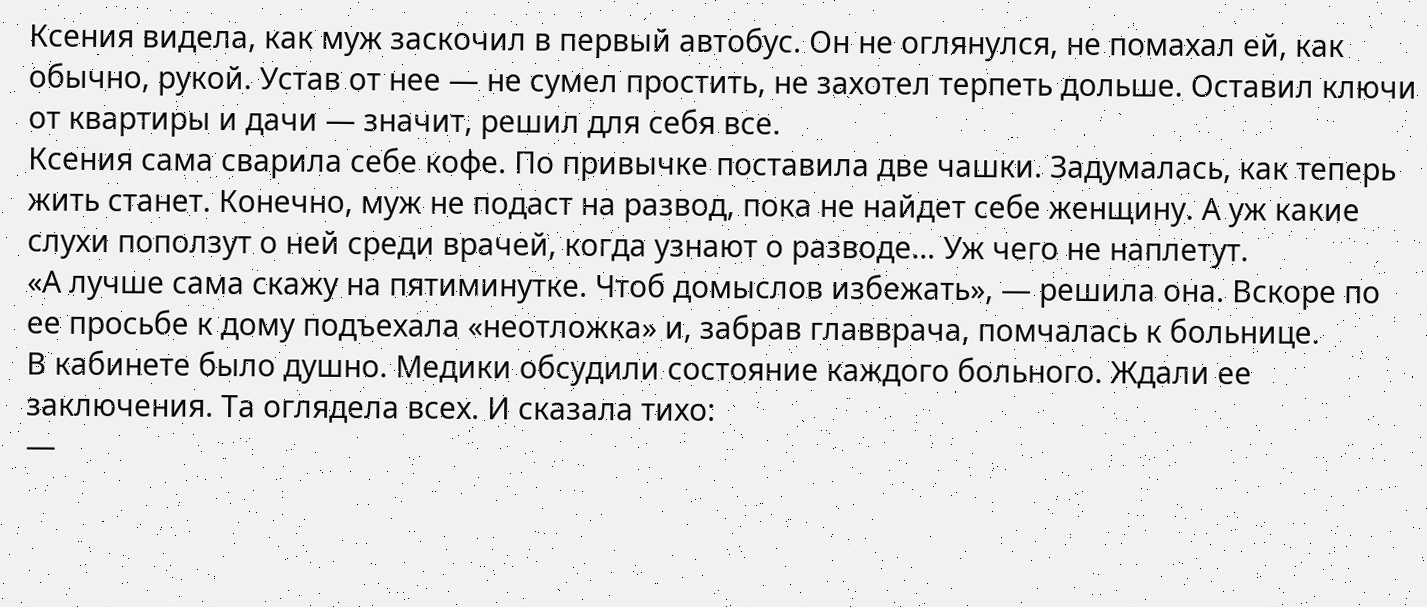Ксения видела, как муж заскочил в первый автобус. Он не оглянулся, не помахал ей, как обычно, рукой. Устав от нее — не сумел простить, не захотел терпеть дольше. Оставил ключи от квартиры и дачи — значит, решил для себя все.
Ксения сама сварила себе кофе. По привычке поставила две чашки. Задумалась, как теперь жить станет. Конечно, муж не подаст на развод, пока не найдет себе женщину. А уж какие слухи поползут о ней среди врачей, когда узнают о разводе… Уж чего не наплетут.
«А лучше сама скажу на пятиминутке. Чтоб домыслов избежать», — решила она. Вскоре по ее просьбе к дому подъехала «неотложка» и, забрав главврача, помчалась к больнице.
В кабинете было душно. Медики обсудили состояние каждого больного. Ждали ее заключения. Та оглядела всех. И сказала тихо:
—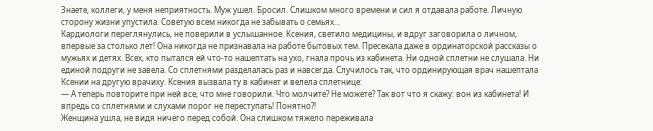Знаете, коллеги, у меня неприятность. Муж ушел. Бросил. Слишком много времени и сил я отдавала работе. Личную сторону жизни упустила. Советую всем никогда не забывать о семьях…
Кардиологи переглянулись, не поверили в услышанное. Ксения, светило медицины, и вдруг заговорила о личном, впервые за столько лет! Она никогда не признавала на работе бытовых тем. Пресекала даже в ординаторской рассказы о мужьях и детях. Всех, кто пытался ей что-то нашептать на ухо, гнала прочь из кабинета. Ни одной сплетни не слушала. Ни единой подруги не завела. Со сплетнями разделалась раз и навсегда. Случилось так, что ординирующая врач нашептала Ксении на другую врачиху. Ксения вызвала ту в кабинет и велела сплетнице:
— А теперь повторите при ней все, что мне говорили. Что молчите? Не можете? Так вот что я скажу: вон из кабинета! И впредь со сплетнями и слухами порог не переступать! Понятно?!
Женщина ушла, не видя ничего перед собой. Она слишком тяжело переживала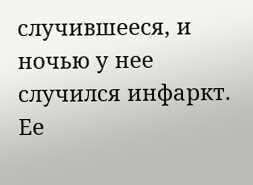случившееся, и ночью у нее случился инфаркт. Ее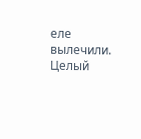еле вылечили. Целый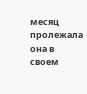месяц пролежала она в своем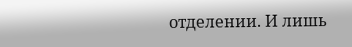отделении. И лишь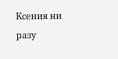Ксения ни разу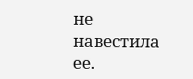не навестила ее.